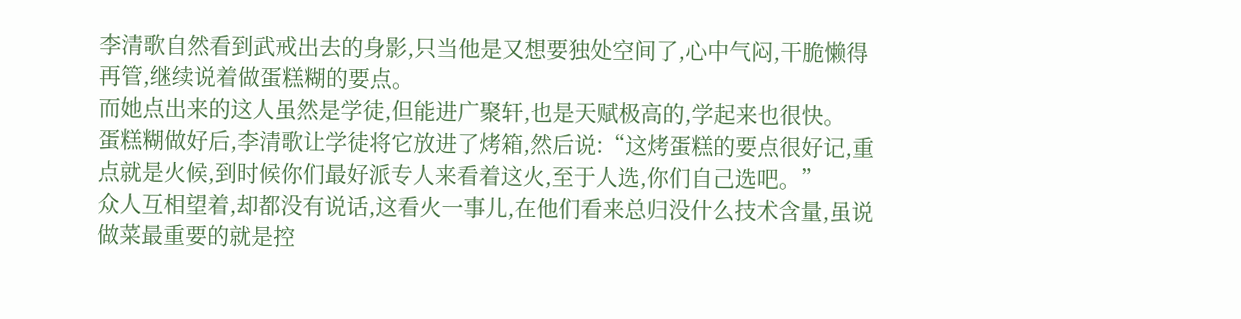李清歌自然看到武戒出去的身影,只当他是又想要独处空间了,心中气闷,干脆懒得再管,继续说着做蛋糕糊的要点。
而她点出来的这人虽然是学徒,但能进广聚轩,也是天赋极高的,学起来也很快。
蛋糕糊做好后,李清歌让学徒将它放进了烤箱,然后说:“这烤蛋糕的要点很好记,重点就是火候,到时候你们最好派专人来看着这火,至于人选,你们自己选吧。”
众人互相望着,却都没有说话,这看火一事儿,在他们看来总归没什么技术含量,虽说做菜最重要的就是控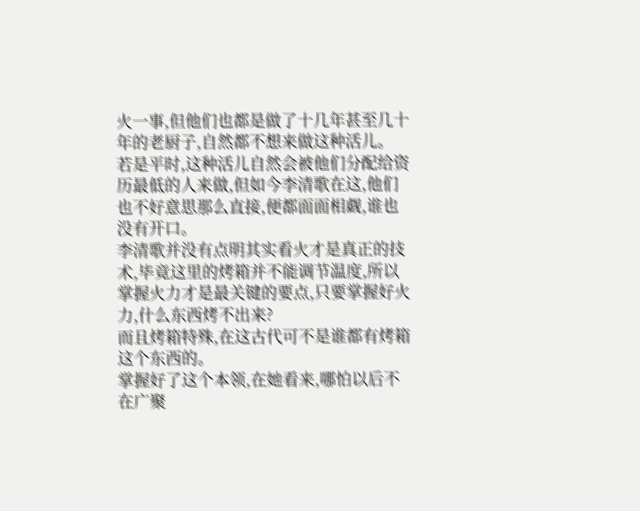火一事,但他们也都是做了十几年甚至几十年的老厨子,自然都不想来做这种活儿。
若是平时,这种活儿自然会被他们分配给资历最低的人来做,但如今李清歌在这,他们也不好意思那么直接,便都面面相觑,谁也没有开口。
李清歌并没有点明其实看火才是真正的技术,毕竟这里的烤箱并不能调节温度,所以掌握火力才是最关键的要点,只要掌握好火力,什么东西烤不出来?
而且烤箱特殊,在这古代可不是谁都有烤箱这个东西的。
掌握好了这个本领,在她看来,哪怕以后不在广聚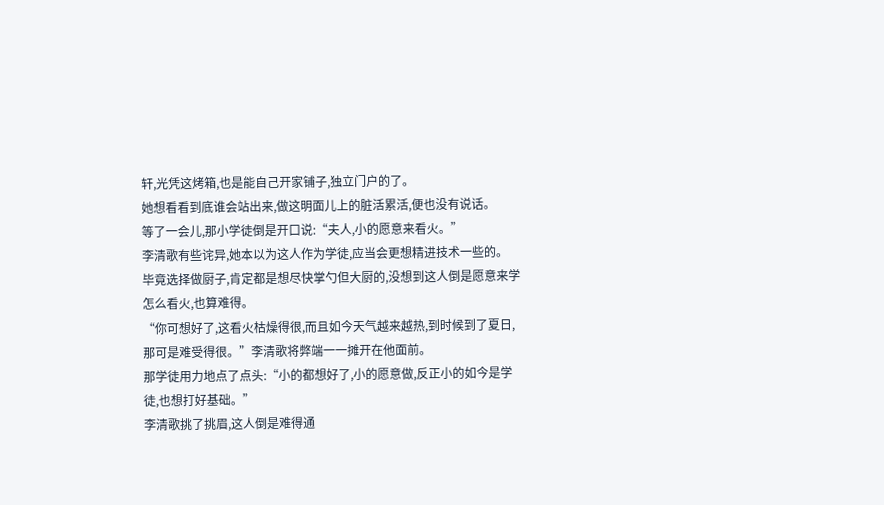轩,光凭这烤箱,也是能自己开家铺子,独立门户的了。
她想看看到底谁会站出来,做这明面儿上的脏活累活,便也没有说话。
等了一会儿,那小学徒倒是开口说:“夫人,小的愿意来看火。”
李清歌有些诧异,她本以为这人作为学徒,应当会更想精进技术一些的。
毕竟选择做厨子,肯定都是想尽快掌勺但大厨的,没想到这人倒是愿意来学怎么看火,也算难得。
“你可想好了,这看火枯燥得很,而且如今天气越来越热,到时候到了夏日,那可是难受得很。”李清歌将弊端一一摊开在他面前。
那学徒用力地点了点头:“小的都想好了,小的愿意做,反正小的如今是学徒,也想打好基础。”
李清歌挑了挑眉,这人倒是难得通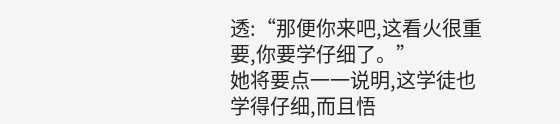透:“那便你来吧,这看火很重要,你要学仔细了。”
她将要点一一说明,这学徒也学得仔细,而且悟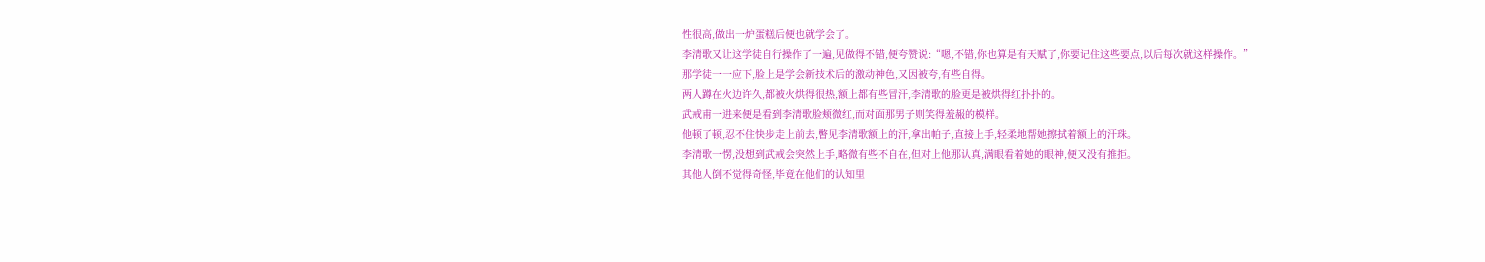性很高,做出一炉蛋糕后便也就学会了。
李清歌又让这学徒自行操作了一遍,见做得不错,便夸赞说:“嗯,不错,你也算是有天赋了,你要记住这些要点,以后每次就这样操作。”
那学徒一一应下,脸上是学会新技术后的激动神色,又因被夸,有些自得。
两人蹲在火边许久,都被火烘得很热,额上都有些冒汗,李清歌的脸更是被烘得红扑扑的。
武戒甫一进来便是看到李清歌脸颊微红,而对面那男子则笑得羞赧的模样。
他顿了顿,忍不住快步走上前去,瞥见李清歌额上的汗,拿出帕子,直接上手,轻柔地帮她擦拭着额上的汗珠。
李清歌一愣,没想到武戒会突然上手,略微有些不自在,但对上他那认真,满眼看着她的眼神,便又没有推拒。
其他人倒不觉得奇怪,毕竟在他们的认知里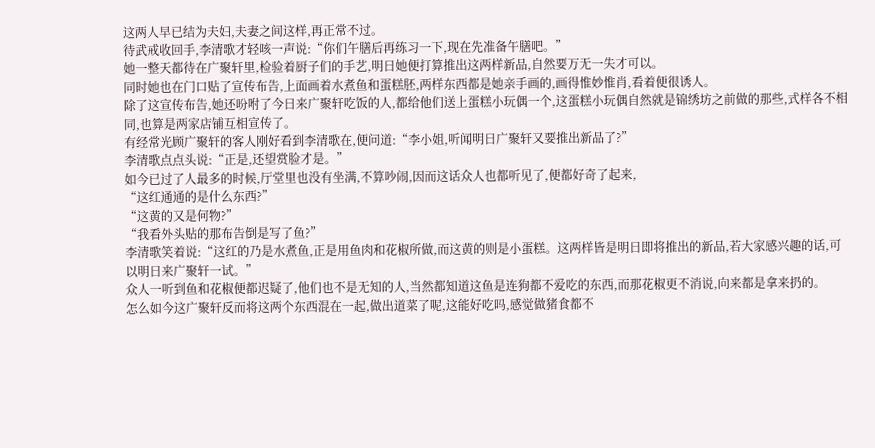这两人早已结为夫妇,夫妻之间这样,再正常不过。
待武戒收回手,李清歌才轻咳一声说:“你们午膳后再练习一下,现在先准备午膳吧。”
她一整天都待在广聚轩里,检验着厨子们的手艺,明日她便打算推出这两样新品,自然要万无一失才可以。
同时她也在门口贴了宣传布告,上面画着水煮鱼和蛋糕胚,两样东西都是她亲手画的,画得惟妙惟肖,看着便很诱人。
除了这宣传布告,她还吩咐了今日来广聚轩吃饭的人,都给他们送上蛋糕小玩偶一个,这蛋糕小玩偶自然就是锦绣坊之前做的那些,式样各不相同,也算是两家店铺互相宣传了。
有经常光顾广聚轩的客人刚好看到李清歌在,便问道:“李小姐,听闻明日广聚轩又要推出新品了?”
李清歌点点头说:“正是,还望赏脸才是。”
如今已过了人最多的时候,厅堂里也没有坐满,不算吵闹,因而这话众人也都听见了,便都好奇了起来,
“这红通通的是什么东西?”
“这黄的又是何物?”
“我看外头贴的那布告倒是写了鱼?”
李清歌笑着说:“这红的乃是水煮鱼,正是用鱼肉和花椒所做,而这黄的则是小蛋糕。这两样皆是明日即将推出的新品,若大家感兴趣的话,可以明日来广聚轩一试。”
众人一听到鱼和花椒便都迟疑了,他们也不是无知的人,当然都知道这鱼是连狗都不爱吃的东西,而那花椒更不消说,向来都是拿来扔的。
怎么如今这广聚轩反而将这两个东西混在一起,做出道菜了呢,这能好吃吗,感觉做猪食都不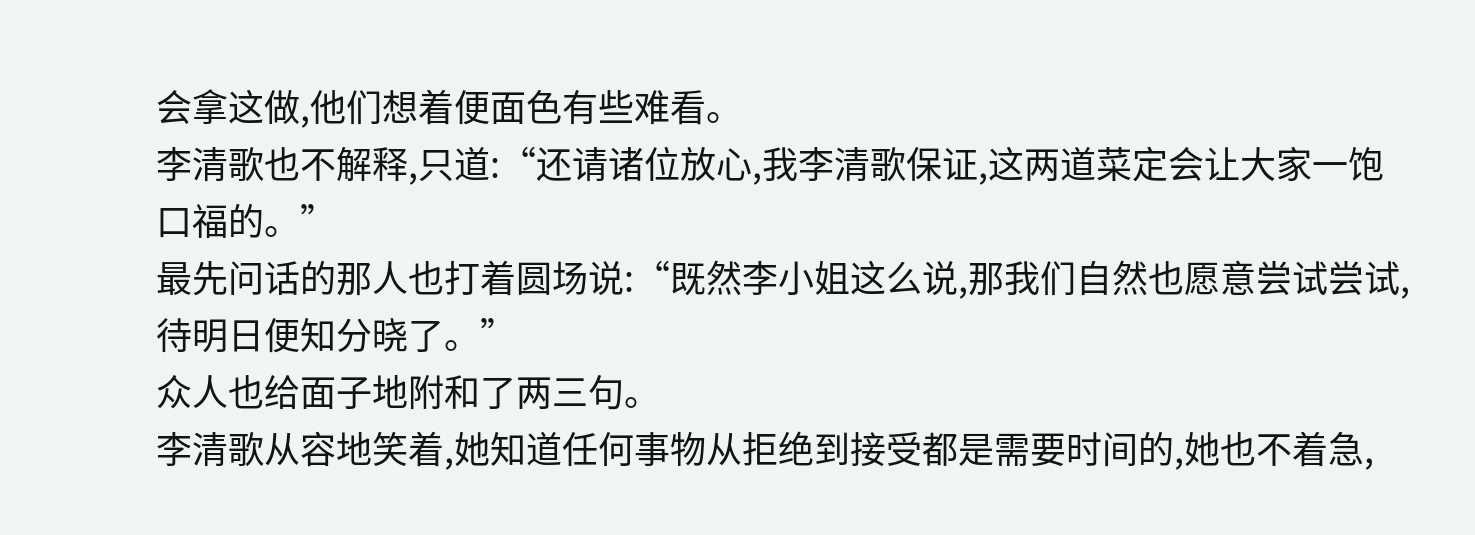会拿这做,他们想着便面色有些难看。
李清歌也不解释,只道:“还请诸位放心,我李清歌保证,这两道菜定会让大家一饱口福的。”
最先问话的那人也打着圆场说:“既然李小姐这么说,那我们自然也愿意尝试尝试,待明日便知分晓了。”
众人也给面子地附和了两三句。
李清歌从容地笑着,她知道任何事物从拒绝到接受都是需要时间的,她也不着急,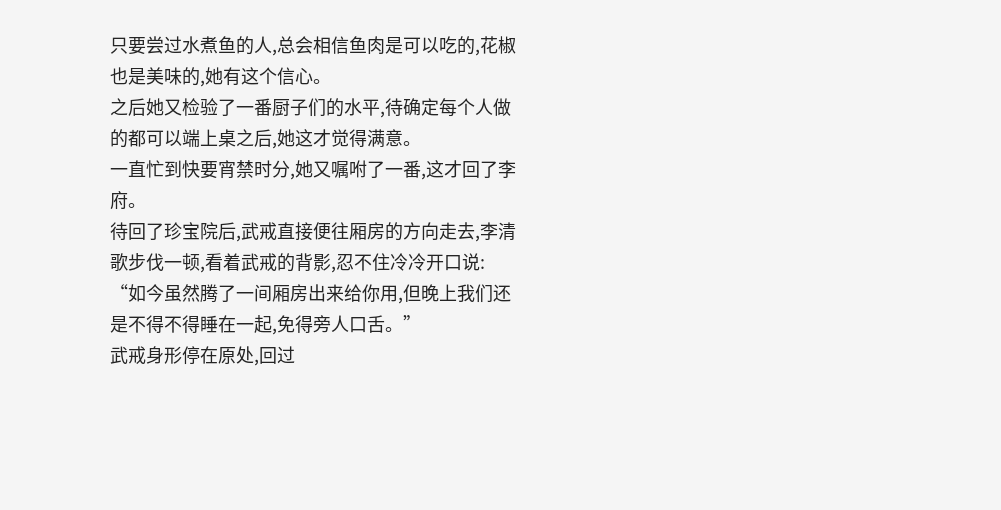只要尝过水煮鱼的人,总会相信鱼肉是可以吃的,花椒也是美味的,她有这个信心。
之后她又检验了一番厨子们的水平,待确定每个人做的都可以端上桌之后,她这才觉得满意。
一直忙到快要宵禁时分,她又嘱咐了一番,这才回了李府。
待回了珍宝院后,武戒直接便往厢房的方向走去,李清歌步伐一顿,看着武戒的背影,忍不住冷冷开口说:
“如今虽然腾了一间厢房出来给你用,但晚上我们还是不得不得睡在一起,免得旁人口舌。”
武戒身形停在原处,回过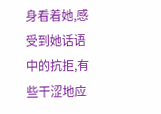身看着她,感受到她话语中的抗拒,有些干涩地应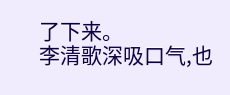了下来。
李清歌深吸口气,也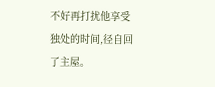不好再打扰他享受独处的时间,径自回了主屋。